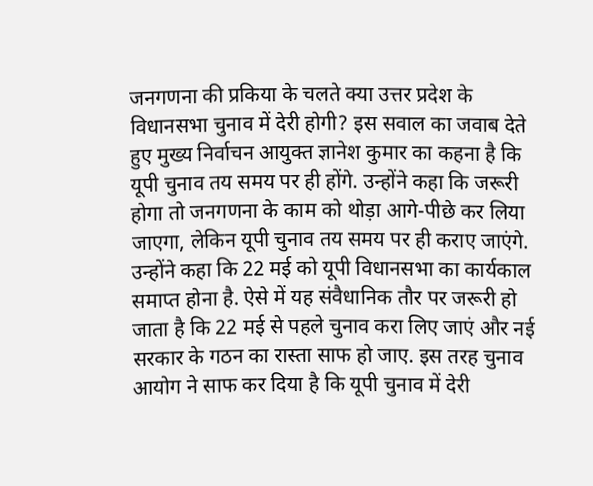जनगणना की प्रकिया के चलते क्या उत्तर प्रदेश के विधानसभा चुनाव में देरी होगी? इस सवाल का जवाब देते हुए मुख्य निर्वाचन आयुक्त ज्ञानेश कुमार का कहना है कि यूपी चुनाव तय समय पर ही होंगे. उन्होंने कहा कि जरूरी होगा तो जनगणना के काम को थोड़ा आगे-पीछे कर लिया जाएगा, लेकिन यूपी चुनाव तय समय पर ही कराए जाएंगे. उन्होंने कहा कि 22 मई को यूपी विधानसभा का कार्यकाल समाप्त होना है. ऐसे में यह संवैधानिक तौर पर जरूरी हो जाता है कि 22 मई से पहले चुनाव करा लिए जाएं और नई सरकार के गठन का रास्ता साफ हो जाए. इस तरह चुनाव आयोग ने साफ कर दिया है कि यूपी चुनाव में देरी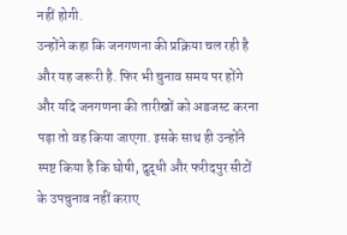नहीं होगी.
उन्होंने कहा कि जनगणना की प्रक्रिया चल रही है और यह जरूरी है. फिर भी चुनाव समय पर होंगे और यदि जनगणना की तारीखों को अडजस्ट करना पड़ा तो वह किया जाएगा. इसके साथ ही उन्होंने स्पष्ट किया है कि घोषी, दुद्धी और फरीदपुर सीटों के उपचुनाव नहीं कराए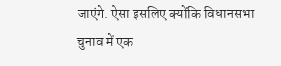जाएंगे. ऐसा इसलिए क्योंकि विधानसभा चुनाव में एक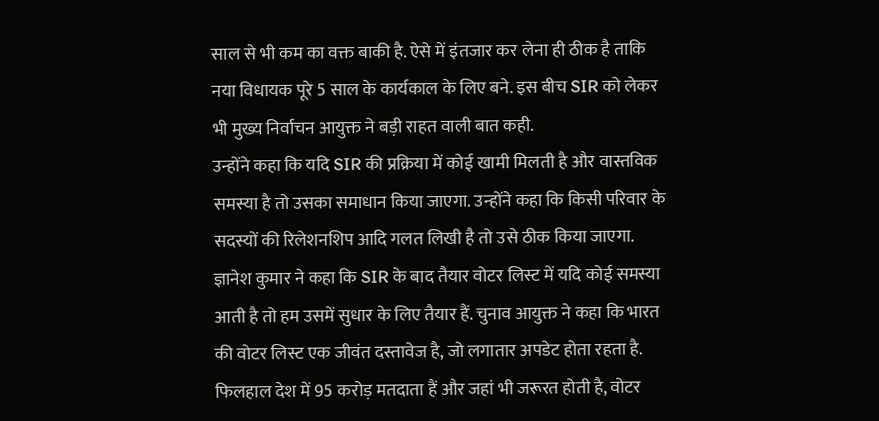साल से भी कम का वक्त बाकी है. ऐसे में इंतजार कर लेना ही ठीक है ताकि नया विधायक पूरे 5 साल के कार्यकाल के लिए बने. इस बीच SIR को लेकर भी मुख्य निर्वाचन आयुक्त ने बड़ी राहत वाली बात कही.
उन्होंने कहा कि यदि SIR की प्रक्रिया में कोई खामी मिलती है और वास्तविक समस्या है तो उसका समाधान किया जाएगा. उन्होंने कहा कि किसी परिवार के सदस्यों की रिलेशनशिप आदि गलत लिखी है तो उसे ठीक किया जाएगा. ज्ञानेश कुमार ने कहा कि SIR के बाद तैयार वोटर लिस्ट में यदि कोई समस्या आती है तो हम उसमें सुधार के लिए तैयार हैं. चुनाव आयुक्त ने कहा कि भारत की वोटर लिस्ट एक जीवंत दस्तावेज है, जो लगातार अपडेट होता रहता है. फिलहाल देश में 95 करोड़ मतदाता हैं और जहां भी जरूरत होती है, वोटर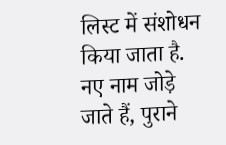लिस्ट में संशोधन किया जाता है. नए नाम जोड़े जाते हैं, पुराने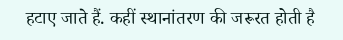हटाए जाते हैं. कहीं स्थानांतरण की जरूरत होती है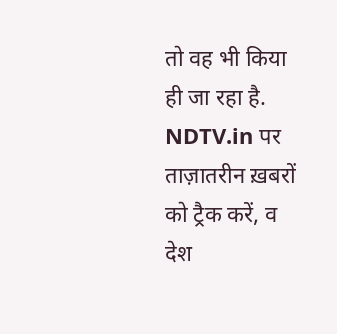तो वह भी किया ही जा रहा है.
NDTV.in पर ताज़ातरीन ख़बरों को ट्रैक करें, व देश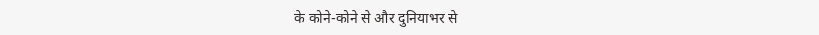के कोने-कोने से और दुनियाभर से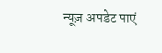न्यूज़ अपडेट पाएं